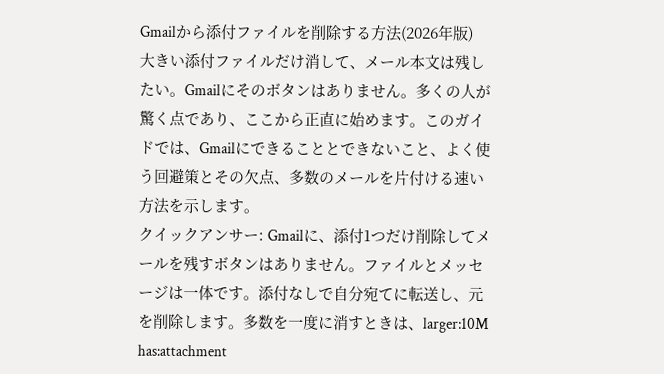Gmailから添付ファイルを削除する方法(2026年版)
大きい添付ファイルだけ消して、メール本文は残したい。Gmailにそのボタンはありません。多くの人が驚く点であり、ここから正直に始めます。このガイドでは、Gmailにできることとできないこと、よく使う回避策とその欠点、多数のメールを片付ける速い方法を示します。
クイックアンサー: Gmailに、添付1つだけ削除してメールを残すボタンはありません。ファイルとメッセージは一体です。添付なしで自分宛てに転送し、元を削除します。多数を一度に消すときは、larger:10M has:attachment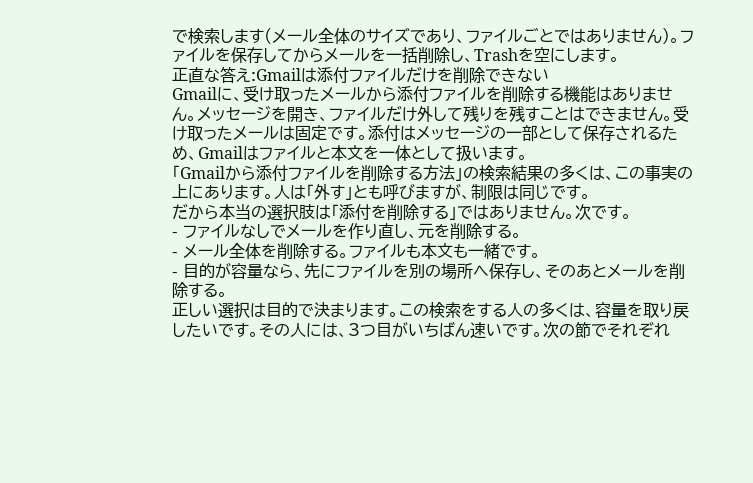で検索します(メール全体のサイズであり、ファイルごとではありません)。ファイルを保存してからメールを一括削除し、Trashを空にします。
正直な答え:Gmailは添付ファイルだけを削除できない
Gmailに、受け取ったメールから添付ファイルを削除する機能はありません。メッセージを開き、ファイルだけ外して残りを残すことはできません。受け取ったメールは固定です。添付はメッセージの一部として保存されるため、Gmailはファイルと本文を一体として扱います。
「Gmailから添付ファイルを削除する方法」の検索結果の多くは、この事実の上にあります。人は「外す」とも呼びますが、制限は同じです。
だから本当の選択肢は「添付を削除する」ではありません。次です。
- ファイルなしでメールを作り直し、元を削除する。
- メール全体を削除する。ファイルも本文も一緒です。
- 目的が容量なら、先にファイルを別の場所へ保存し、そのあとメールを削除する。
正しい選択は目的で決まります。この検索をする人の多くは、容量を取り戻したいです。その人には、3つ目がいちばん速いです。次の節でそれぞれ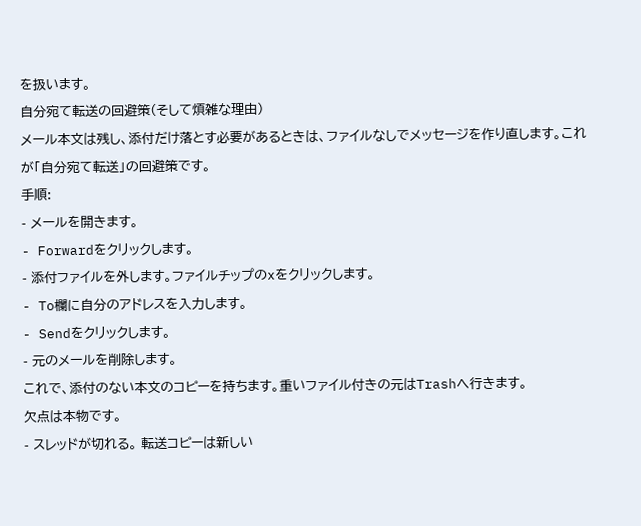を扱います。
自分宛て転送の回避策(そして煩雑な理由)
メール本文は残し、添付だけ落とす必要があるときは、ファイルなしでメッセージを作り直します。これが「自分宛て転送」の回避策です。
手順:
- メールを開きます。
- Forwardをクリックします。
- 添付ファイルを外します。ファイルチップのxをクリックします。
- To欄に自分のアドレスを入力します。
- Sendをクリックします。
- 元のメールを削除します。
これで、添付のない本文のコピーを持ちます。重いファイル付きの元はTrashへ行きます。
欠点は本物です。
- スレッドが切れる。 転送コピーは新しい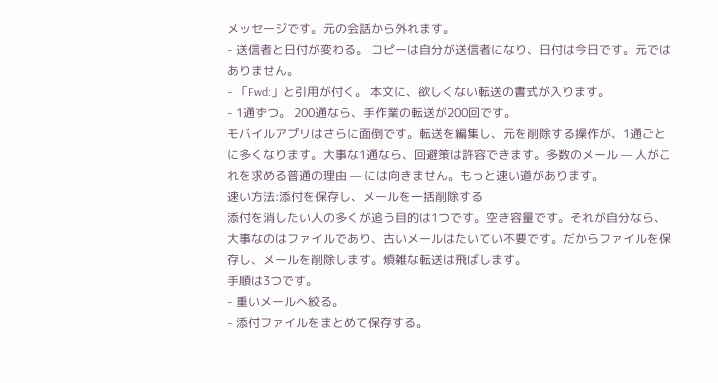メッセージです。元の会話から外れます。
- 送信者と日付が変わる。 コピーは自分が送信者になり、日付は今日です。元ではありません。
- 「Fwd:」と引用が付く。 本文に、欲しくない転送の書式が入ります。
- 1通ずつ。 200通なら、手作業の転送が200回です。
モバイルアプリはさらに面倒です。転送を編集し、元を削除する操作が、1通ごとに多くなります。大事な1通なら、回避策は許容できます。多数のメール — 人がこれを求める普通の理由 — には向きません。もっと速い道があります。
速い方法:添付を保存し、メールを一括削除する
添付を消したい人の多くが追う目的は1つです。空き容量です。それが自分なら、大事なのはファイルであり、古いメールはたいてい不要です。だからファイルを保存し、メールを削除します。煩雑な転送は飛ばします。
手順は3つです。
- 重いメールへ絞る。
- 添付ファイルをまとめて保存する。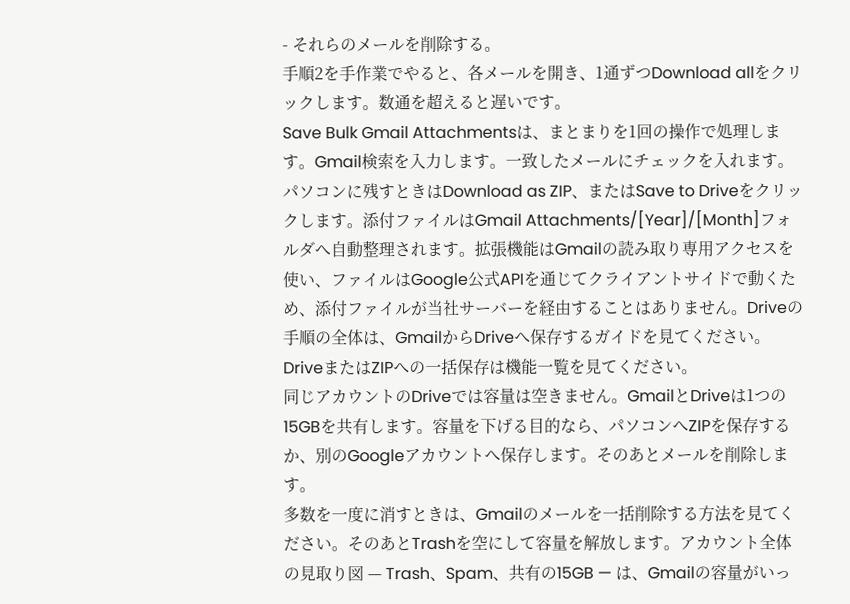- それらのメールを削除する。
手順2を手作業でやると、各メールを開き、1通ずつDownload allをクリックします。数通を超えると遅いです。
Save Bulk Gmail Attachmentsは、まとまりを1回の操作で処理します。Gmail検索を入力します。一致したメールにチェックを入れます。パソコンに残すときはDownload as ZIP、またはSave to Driveをクリックします。添付ファイルはGmail Attachments/[Year]/[Month]フォルダへ自動整理されます。拡張機能はGmailの読み取り専用アクセスを使い、ファイルはGoogle公式APIを通じてクライアントサイドで動くため、添付ファイルが当社サーバーを経由することはありません。Driveの手順の全体は、GmailからDriveへ保存するガイドを見てください。DriveまたはZIPへの一括保存は機能一覧を見てください。
同じアカウントのDriveでは容量は空きません。GmailとDriveは1つの15GBを共有します。容量を下げる目的なら、パソコンへZIPを保存するか、別のGoogleアカウントへ保存します。そのあとメールを削除します。
多数を一度に消すときは、Gmailのメールを一括削除する方法を見てください。そのあとTrashを空にして容量を解放します。アカウント全体の見取り図 — Trash、Spam、共有の15GB — は、Gmailの容量がいっ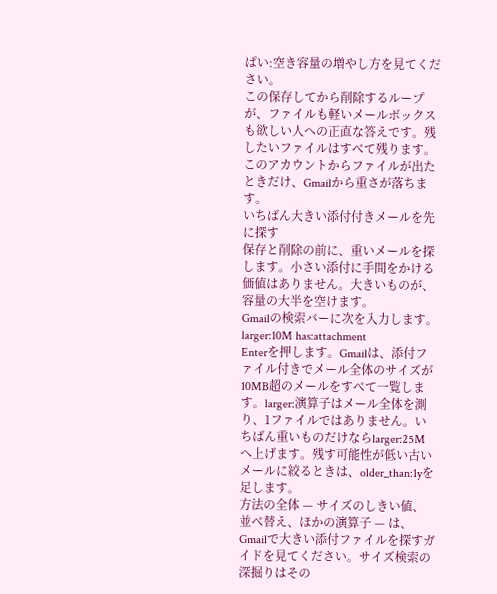ぱい:空き容量の増やし方を見てください。
この保存してから削除するループが、ファイルも軽いメールボックスも欲しい人への正直な答えです。残したいファイルはすべて残ります。このアカウントからファイルが出たときだけ、Gmailから重さが落ちます。
いちばん大きい添付付きメールを先に探す
保存と削除の前に、重いメールを探します。小さい添付に手間をかける価値はありません。大きいものが、容量の大半を空けます。
Gmailの検索バーに次を入力します。
larger:10M has:attachment
Enterを押します。Gmailは、添付ファイル付きでメール全体のサイズが10MB超のメールをすべて一覧します。larger:演算子はメール全体を測り、1ファイルではありません。いちばん重いものだけならlarger:25Mへ上げます。残す可能性が低い古いメールに絞るときは、older_than:1yを足します。
方法の全体 — サイズのしきい値、並べ替え、ほかの演算子 — は、Gmailで大きい添付ファイルを探すガイドを見てください。サイズ検索の深掘りはその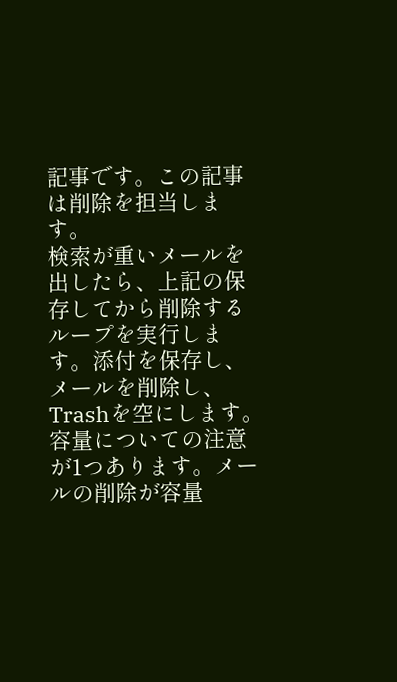記事です。この記事は削除を担当します。
検索が重いメールを出したら、上記の保存してから削除するループを実行します。添付を保存し、メールを削除し、Trashを空にします。容量についての注意が1つあります。メールの削除が容量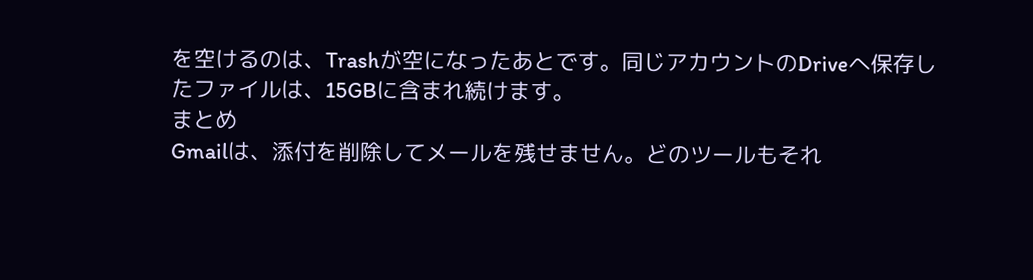を空けるのは、Trashが空になったあとです。同じアカウントのDriveへ保存したファイルは、15GBに含まれ続けます。
まとめ
Gmailは、添付を削除してメールを残せません。どのツールもそれ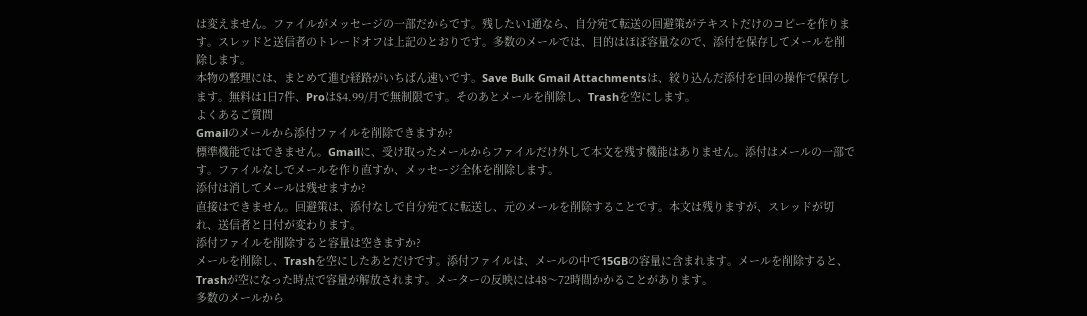は変えません。ファイルがメッセージの一部だからです。残したい1通なら、自分宛て転送の回避策がテキストだけのコピーを作ります。スレッドと送信者のトレードオフは上記のとおりです。多数のメールでは、目的はほぼ容量なので、添付を保存してメールを削除します。
本物の整理には、まとめて進む経路がいちばん速いです。Save Bulk Gmail Attachmentsは、絞り込んだ添付を1回の操作で保存します。無料は1日7件、Proは$4.99/月で無制限です。そのあとメールを削除し、Trashを空にします。
よくあるご質問
Gmailのメールから添付ファイルを削除できますか?
標準機能ではできません。Gmailに、受け取ったメールからファイルだけ外して本文を残す機能はありません。添付はメールの一部です。ファイルなしでメールを作り直すか、メッセージ全体を削除します。
添付は消してメールは残せますか?
直接はできません。回避策は、添付なしで自分宛てに転送し、元のメールを削除することです。本文は残りますが、スレッドが切れ、送信者と日付が変わります。
添付ファイルを削除すると容量は空きますか?
メールを削除し、Trashを空にしたあとだけです。添付ファイルは、メールの中で15GBの容量に含まれます。メールを削除すると、Trashが空になった時点で容量が解放されます。メーターの反映には48〜72時間かかることがあります。
多数のメールから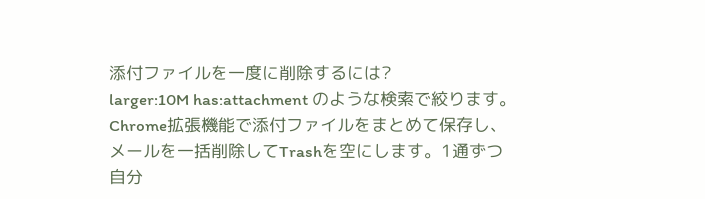添付ファイルを一度に削除するには?
larger:10M has:attachment のような検索で絞ります。Chrome拡張機能で添付ファイルをまとめて保存し、メールを一括削除してTrashを空にします。1通ずつ自分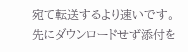宛て転送するより速いです。
先にダウンロードせず添付を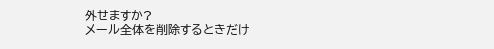外せますか?
メール全体を削除するときだけ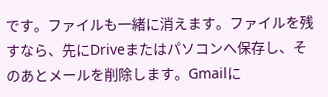です。ファイルも一緒に消えます。ファイルを残すなら、先にDriveまたはパソコンへ保存し、そのあとメールを削除します。Gmailに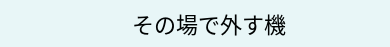その場で外す機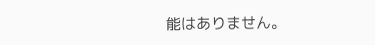能はありません。